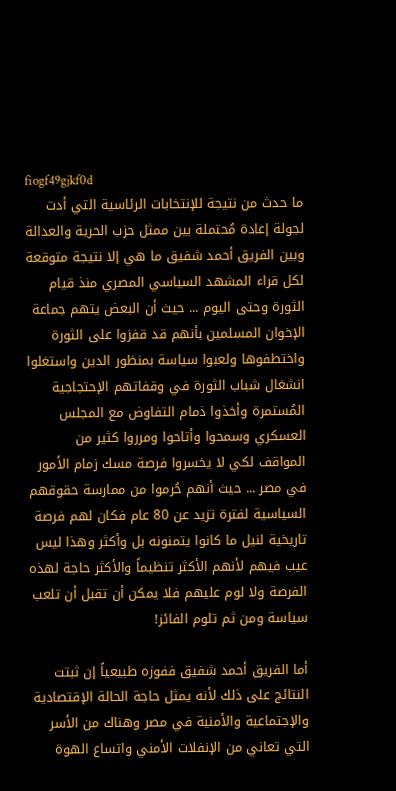fiogf49gjkf0d
ما حدث من نتيجة للإنتخابات الرئاسية التي أدت لجولة إعادة مُحتملة بين ممثل حزب الحرية والعدالة وبين الفريق أحمد شفيق ما هي إلا نتيجة متوقعة لكل قراء المشهد السياسي المصري منذ قيام الثورة وحتى اليوم ... حيث أن البعض يتهم جماعة الإخوان المسلمين بأنهم قد قفزوا على الثورة واختطفوها ولعبوا سياسة بمنظور الدين واستغلوا انشغال شباب الثورة في وقفاتهم الإحتجاجية المُستمرة وأخذوا ذمام التفاوض مع المجلس العسكري وسمحوا وأتاحوا ومرروا كثير من المواقف لكي لا يخسروا فرصة مسك زمام الأمور في مصر ... حيث أنهم حُرموا من ممارسة حقوقهم السياسية لفترة تزيد عن 80 عام فكان لهم فرصة تاريخية لنيل ما كانوا يتمنونه بل وأكثر وهذا ليس عيب فيهم لأنهم الأكثر تنظيماً والأكثر حاجة لهذه الفرصة ولا لوم عليهم فلا يمكن أن تقبل أن تلعب سياسة ومن ثم تلوم الفائز!

أما الفريق أحمد شفيق ففوزه طبيعياً إن ثبتت النتائج على ذلك لأنه يمثل حاجة الحالة الإقتصادية والإجتماعية والأمنية في مصر وهناك من الأسر التي تعاني من الإنفلات الأمني واتساع الهوة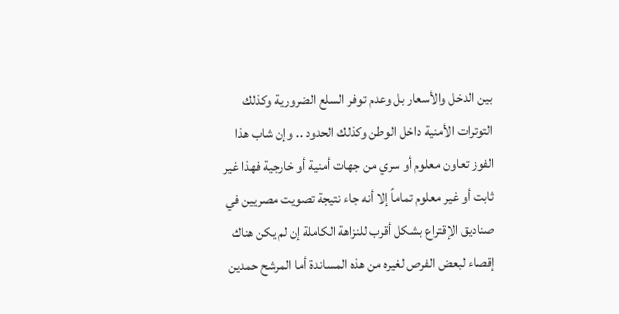بين الدخل والأسعار بل وعدم توفر السلع الضرورية وكذلك التوترات الأمنية داخل الوطن وكذلك الحدود .. وإن شاب هذا الفوز تعاون معلوم أو سري من جهات أمنية أو خارجية فهذا غير ثابت أو غير معلوم تماماً إلا أنه جاء نتيجة تصويت مصريين في صناديق الإقتراع بشكل أقرب للنزاهة الكاملة إن لم يكن هناك إقصاء لبعض الفرص لغيره من هذه المساندة أما المرشح حمدين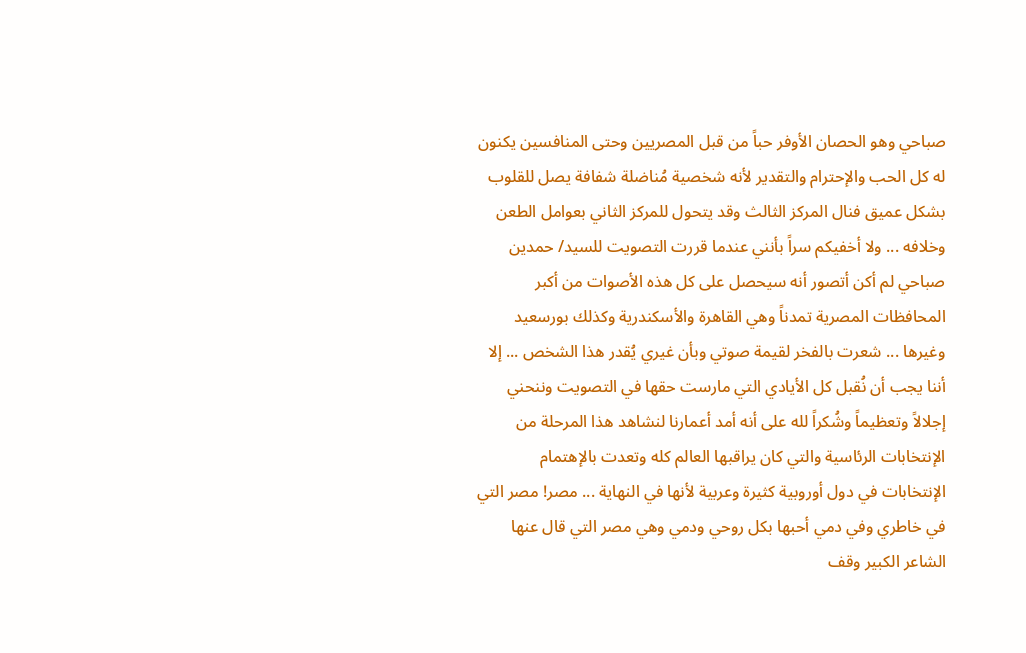صباحي وهو الحصان الأوفر حباً من قبل المصريين وحتى المنافسين يكنون له كل الحب والإحترام والتقدير لأنه شخصية مُناضلة شفافة يصل للقلوب بشكل عميق فنال المركز الثالث وقد يتحول للمركز الثاني بعوامل الطعن وخلافه ... ولا أخفيكم سراً بأنني عندما قررت التصويت للسيد/ حمدين صباحي لم أكن أتصور أنه سيحصل على كل هذه الأصوات من أكبر المحافظات المصرية تمدناً وهي القاهرة والأسكندرية وكذلك بورسعيد وغيرها ... شعرت بالفخر لقيمة صوتي وبأن غيري يُقدر هذا الشخص ... إلا أننا يجب أن نُقبل كل الأيادي التي مارست حقها في التصويت وننحني إجلالاً وتعظيماً وشُكراً لله على أنه أمد أعمارنا لنشاهد هذا المرحلة من الإنتخابات الرئاسية والتي كان يراقبها العالم كله وتعدت بالإهتمام الإنتخابات في دول أوروبية كثيرة وعربية لأنها في النهاية ... مصر! مصر التي في خاطري وفي دمي أحبها بكل روحي ودمي وهي مصر التي قال عنها الشاعر الكبير وقف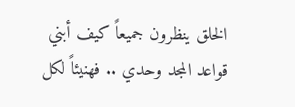الخلق ينظرون جميعاً كيف أبني قواعد المجد وحدي .. فهنيئاً لكل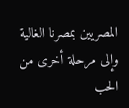المصريين بمصرنا الغالية وإلى مرحلة أخرى من الحب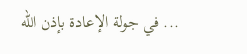... في جولة الإعادة بإذن الله